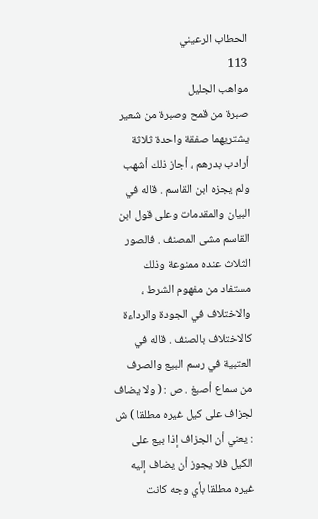الحطاب الرعيني
113
مواهب الجليل
صبرة من قمح وصبرة من شعير يشتريهما صفقة واحدة ثلاثة أرادب بدرهم ، أجاز ذلك أشهب ولم يجزه ابن القاسم . قاله في البيان والمقدمات وعلى قول ابن القاسم مشى المصنف . فالصور الثلاث عنده ممنوعة وذلك مستفاد من مفهوم الشرط ، والاختلاف في الجودة والرداءة كالاختلاف بالصنف . قاله في العتبية في رسم البيع والصرف من سماع أصبغ . ص : ( ولا يضاف لجزاف على كيل غيره مطلقا ) ش : يعني أن الجزاف إذا بيع على الكيل فلا يجوز أن يضاف إليه غيره مطلقا بأي وجه كانت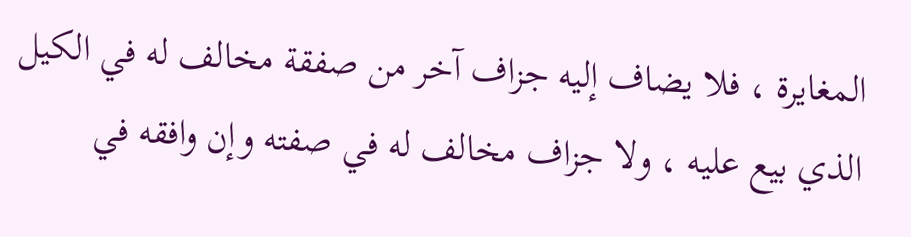المغايرة ، فلا يضاف إليه جزاف آخر من صفقة مخالف له في الكيل الذي بيع عليه ، ولا جزاف مخالف له في صفته وإن وافقه في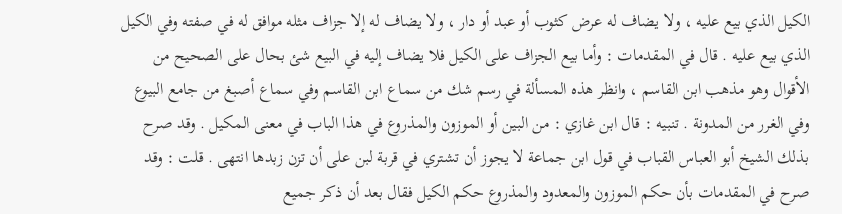الكيل الذي بيع عليه ، ولا يضاف له عرض كثوب أو عبد أو دار ، ولا يضاف له إلا جزاف مثله موافق له في صفته وفي الكيل الذي بيع عليه . قال في المقدمات : وأما بيع الجزاف على الكيل فلا يضاف إليه في البيع شئ بحال على الصحيح من الأقوال وهو مذهب ابن القاسم ، وانظر هذه المسألة في رسم شك من سماع ابن القاسم وفي سماع أصبغ من جامع البيوع وفي الغرر من المدونة . تنبيه : قال ابن غازي : من البين أو الموزون والمذروع في هذا الباب في معنى المكيل . وقد صرح بذلك الشيخ أبو العباس القباب في قول ابن جماعة لا يجوز أن تشتري في قربة لبن على أن تزن زبدها انتهى . قلت : وقد صرح في المقدمات بأن حكم الموزون والمعدود والمذروع حكم الكيل فقال بعد أن ذكر جميع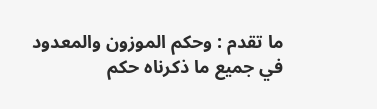ما تقدم : وحكم الموزون والمعدود في جميع ما ذكرناه حكم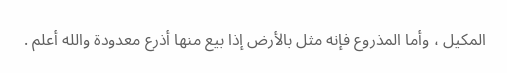المكيل ، وأما المذروع فإنه مثل بالأرض إذا بيع منها أذرع معدودة والله أعلم .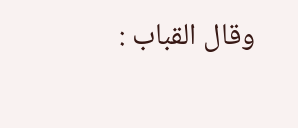وقال القباب :